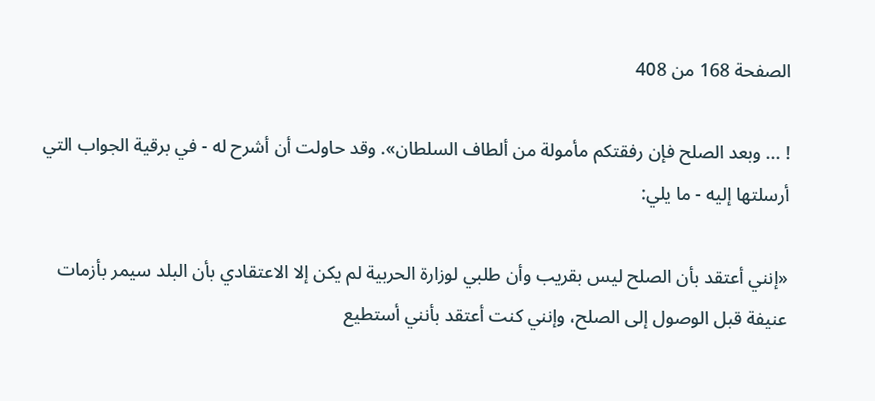الصفحة 168 من 408

! ... وبعد الصلح فإن رفقتكم مأمولة من ألطاف السلطان». وقد حاولت أن أشرح له - في برقية الجواب التي أرسلتها إليه - ما يلي:

«إنني أعتقد بأن الصلح ليس بقريب وأن طلبي لوزارة الحربية لم يكن إلا الاعتقادي بأن البلد سيمر بأزمات عنيفة قبل الوصول إلى الصلح، وإنني كنت أعتقد بأنني أستطيع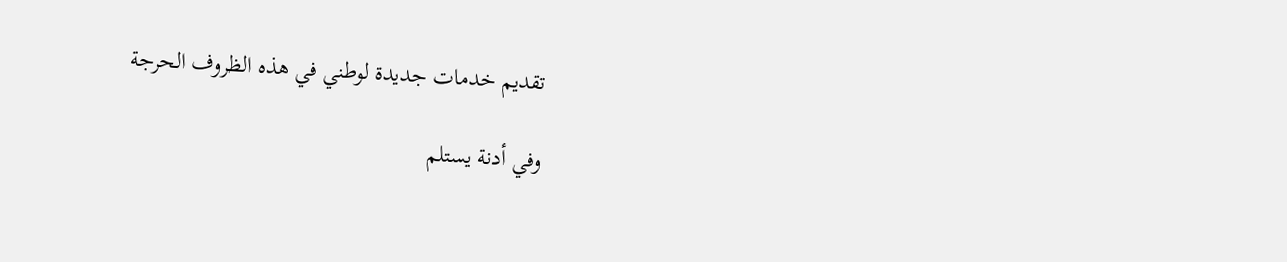تقديم خدمات جديدة لوطني في هذه الظروف الحرجة

وفي أدنة يستلم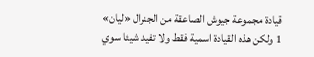قيادة مجموعة جيوش الصاعقة من الجنرال «ليان» 1 ولكن هذه القيادة اسمية فقط ولا تفيد شيئا سوي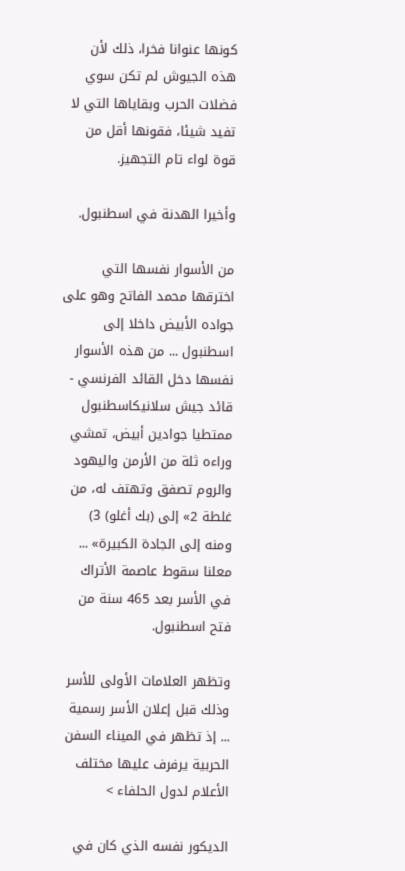کونها عنوانا فخرا، ذلك لأن هذه الجيوش لم تكن سوي فضلات الحرب وبقاياها التي لا تفيد شيئا، فقونها أقل من قوة لواء تام التجهيز.

وأخيرا الهدنة في اسطنبول.

من الأسوار نفسها التي اخترقها محمد الفاتح وهو على جواده الأبيض داخلا إلى اسطنبول ... من هذه الأسوار نفسها دخل القائد الفرنسي - قائد جيش سلانيكاسطنبول ممتطيا جوادين أبيض، تمشي وراءه ثلة من الأرمن واليهود والروم تصفق وتهتف له، من غلطة 2» إلى (بك أغلو) 3) ومنه إلى الجادة الكبيرة» ... معلنا سقوط عاصمة الأتراك في الأسر بعد 465 سنة من فتح اسطنبول.

وتظهر العلامات الأولى للأسر وذلك قبل إعلان الأسر رسمية ... إذ تظهر في الميناء السفن الحربية يرفرف عليها مختلف الأعلام لدول الحلفاء >

الديكور نفسه الذي كان في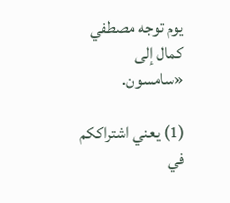يوم توجه مصطفي کمال إلى «سامسون.

(1) يعني اشتراككم في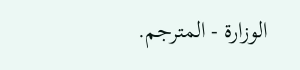الوزارة - المترجم.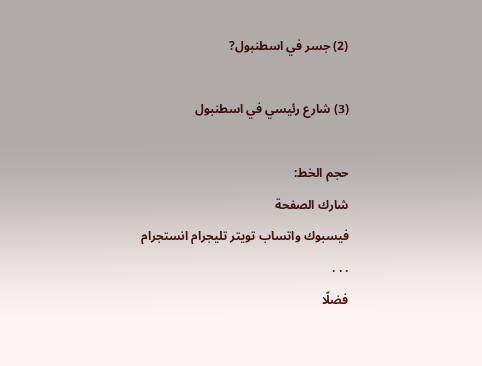(2) جسر في اسطنبول?

(3) شارع رئيسي في اسطنبول

حجم الخط:
شارك الصفحة
فيسبوك واتساب تويتر تليجرام انستجرام
. . .
فضلًا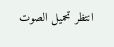انتظر تحميل الصوت